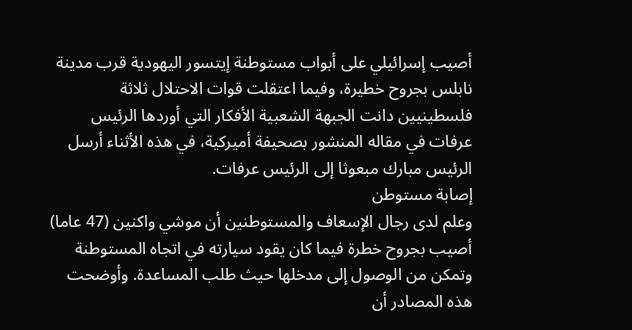أصيب إسرائيلي على أبواب مستوطنة إيتسور اليهودية قرب مدينة نابلس بجروح خطيرة، وفيما اعتقلت قوات الاحتلال ثلاثة فلسطينيين دانت الجبهة الشعبية الأفكار التي أوردها الرئيس عرفات في مقاله المنشور بصحيفة أميركية، في هذه الأثناء أرسل الرئيس مبارك مبعوثا إلى الرئيس عرفات.
إصابة مستوطن
وعلم لدى رجال الإسعاف والمستوطنين أن موشي واكنين (47 عاما) أصيب بجروح خطرة فيما كان يقود سيارته في اتجاه المستوطنة وتمكن من الوصول إلى مدخلها حيث طلب المساعدة. وأوضحت هذه المصادر أن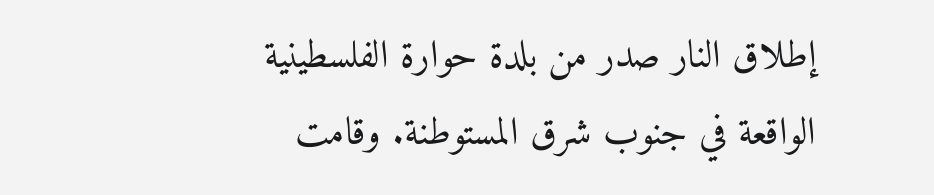إطلاق النار صدر من بلدة حوارة الفلسطينية الواقعة في جنوب شرق المستوطنة. وقامت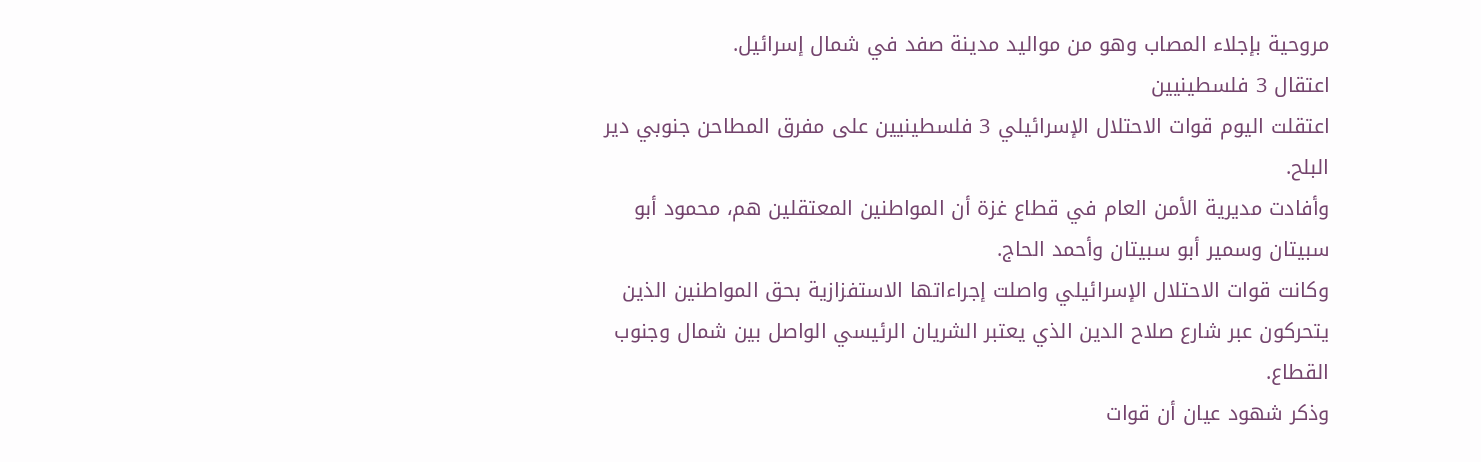مروحية بإجلاء المصاب وهو من مواليد مدينة صفد في شمال إسرائيل.
اعتقال 3 فلسطينيين
اعتقلت اليوم قوات الاحتلال الإسرائيلي 3 فلسطينيين على مفرق المطاحن جنوبي دير البلح.
وأفادت مديرية الأمن العام في قطاع غزة أن المواطنين المعتقلين هم، محمود أبو سبيتان وسمير أبو سبيتان وأحمد الحاج.
وكانت قوات الاحتلال الإسرائيلي واصلت إجراءاتها الاستفزازية بحق المواطنين الذين يتحركون عبر شارع صلاح الدين الذي يعتبر الشريان الرئيسي الواصل بين شمال وجنوب القطاع.
وذكر شهود عيان أن قوات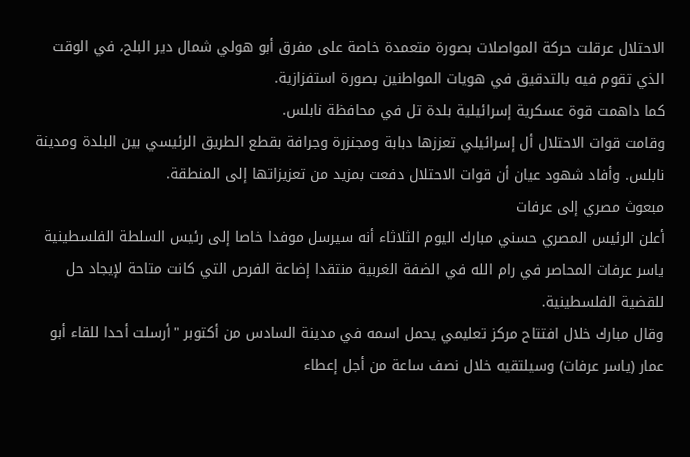الاحتلال عرقلت حركة المواصلات بصورة متعمدة خاصة على مفرق أبو هولي شمال دير البلح، في الوقت الذي تقوم فيه بالتدقيق في هويات المواطنين بصورة استفزازية.
كما داهمت قوة عسكرية إسرائيلية بلدة تل في محافظة نابلس.
وقامت قوات الاحتلال أل إسرائيلي تعززها دبابة ومجنزرة وجرافة بقطع الطريق الرئيسي بين البلدة ومدينة نابلس. وأفاد شهود عيان أن قوات الاحتلال دفعت بمزيد من تعزيزاتها إلى المنطقة.
مبعوث مصري إلى عرفات
أعلن الرئيس المصري حسني مبارك اليوم الثلاثاء أنه سيرسل موفدا خاصا إلى رئيس السلطة الفلسطينية ياسر عرفات المحاصر في رام الله في الضفة الغربية منتقدا إضاعة الفرص التي كانت متاحة لإيجاد حل للقضية الفلسطينية.
وقال مبارك خلال افتتاح مركز تعليمي يحمل اسمه في مدينة السادس من أكتوبر "أرسلت أحدا للقاء أبو عمار (ياسر عرفات) وسيلتقيه خلال نصف ساعة من أجل إعطاء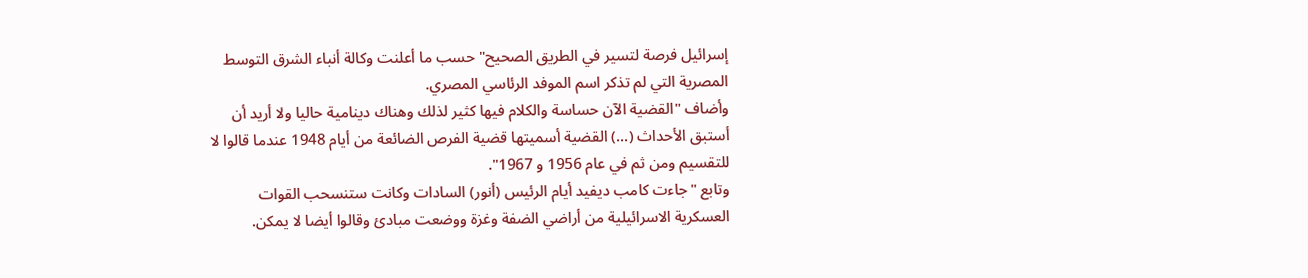إسرائيل فرصة لتسير في الطريق الصحيح" حسب ما أعلنت وكالة أنباء الشرق التوسط المصرية التي لم تذكر اسم الموفد الرئاسي المصري.
وأضاف "القضية الآن حساسة والكلام فيها كثير لذلك وهناك دينامية حاليا ولا أريد أن أستبق الأحداث (...) القضية أسميتها قضية الفرص الضائعة من أيام 1948 عندما قالوا لا للتقسيم ومن ثم في عام 1956 و 1967".
وتابع "جاءت كامب ديفيد أيام الرئيس (أنور) السادات وكانت ستنسحب القوات العسكرية الاسرائيلية من أراضي الضفة وغزة ووضعت مبادئ وقالوا أيضا لا يمكن.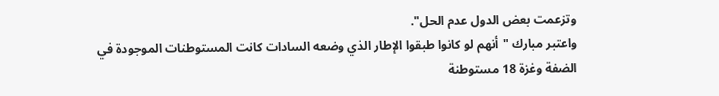وتزعمت بعض الدول عدم الحل".
واعتبر مبارك "أنهم لو كانوا طبقوا الإطار الذي وضعه السادات كانت المستوطنات الموجودة في الضفة وغزة 18 مستوطنة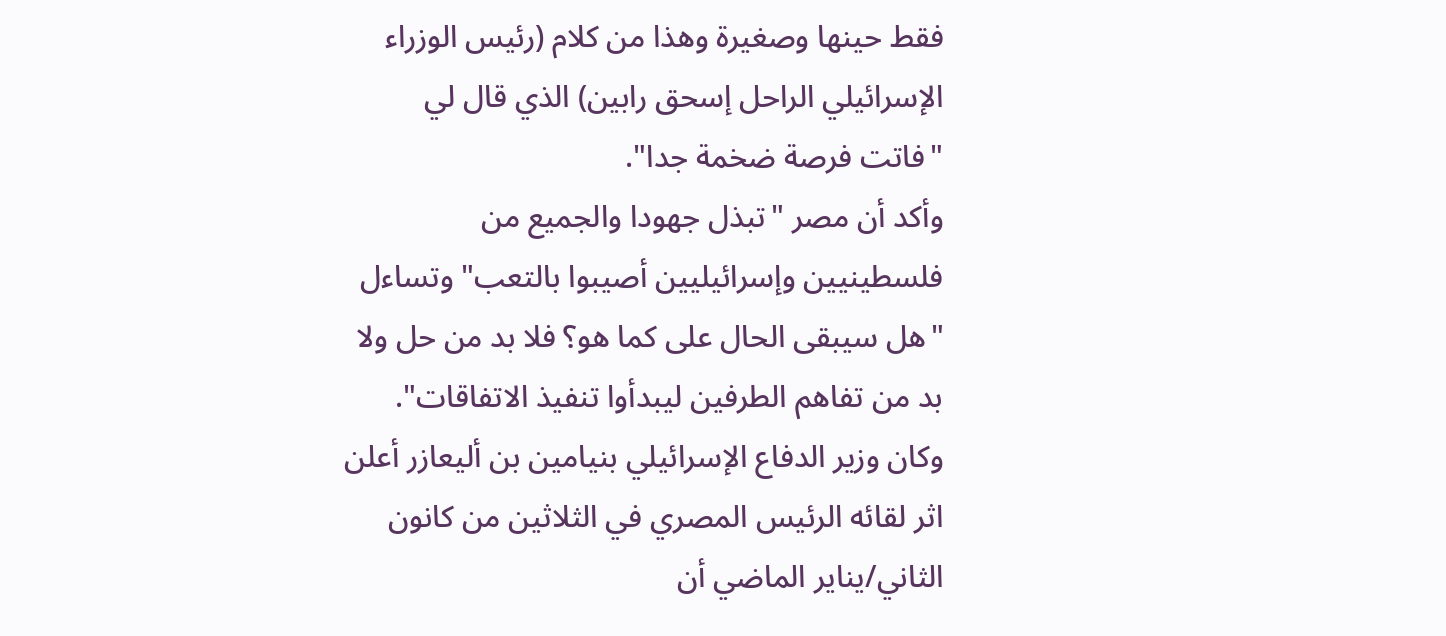فقط حينها وصغيرة وهذا من كلام (رئيس الوزراء الإسرائيلي الراحل إسحق رابين) الذي قال لي "فاتت فرصة ضخمة جدا".
وأكد أن مصر "تبذل جهودا والجميع من فلسطينيين وإسرائيليين أصيبوا بالتعب" وتساءل "هل سيبقى الحال على كما هو؟ فلا بد من حل ولا بد من تفاهم الطرفين ليبدأوا تنفيذ الاتفاقات".
وكان وزير الدفاع الإسرائيلي بنيامين بن أليعازر أعلن اثر لقائه الرئيس المصري في الثلاثين من كانون الثاني/يناير الماضي أن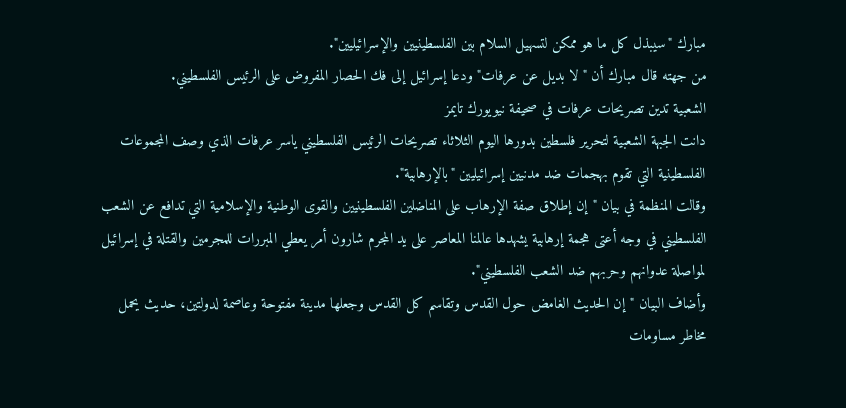مبارك "سيبذل كل ما هو ممكن لتسهيل السلام بين الفلسطينيين والإسرائيليين".
من جهته قال مبارك أن "لا بديل عن عرفات" ودعا إسرائيل إلى فك الحصار المفروض على الرئيس الفلسطيني.
الشعبية تدين تصريحات عرفات في صحيفة نيويورك تايمز
دانت الجبهة الشعبية لتحرير فلسطين بدورها اليوم الثلاثاء تصريحات الرئيس الفلسطيني ياسر عرفات الذي وصف المجموعات الفلسطينية التي تقوم بهجمات ضد مدنيين إسرائيليين "بالإرهابية".
وقالت المنظمة في بيان "إن إطلاق صفة الإرهاب على المناضلين الفلسطينيين والقوى الوطنية والإسلامية التي تدافع عن الشعب الفلسطيني في وجه أعتى هجمة إرهابية يشهدها عالمنا المعاصر على يد المجرم شارون أمر يعطي المبررات للمجرمين والقتلة في إسرائيل لمواصلة عدوانهم وحربهم ضد الشعب الفلسطيني".
وأضاف البيان "إن الحديث الغامض حول القدس وتقاسم كل القدس وجعلها مدينة مفتوحة وعاصمة لدولتين، حديث يحمل مخاطر مساومات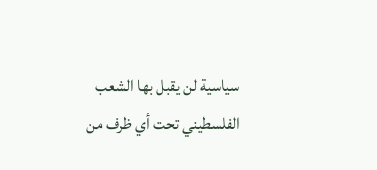سياسية لن يقبل بها الشعب الفلسطيني تحت أي ظرف من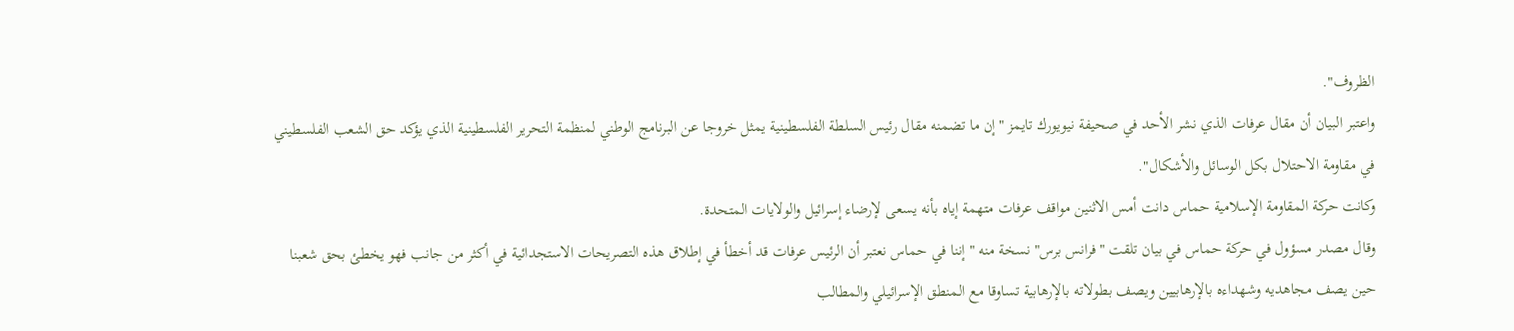الظروف".
واعتبر البيان أن مقال عرفات الذي نشر الأحد في صحيفة نيويورك تايمز "إن ما تضمنه مقال رئيس السلطة الفلسطينية يمثل خروجا عن البرنامج الوطني لمنظمة التحرير الفلسطينية الذي يؤكد حق الشعب الفلسطيني في مقاومة الاحتلال بكل الوسائل والأشكال".
وكانت حركة المقاومة الإسلامية حماس دانت أمس الاثنين مواقف عرفات متهمة إياه بأنه يسعى لإرضاء إسرائيل والولايات المتحدة.
وقال مصدر مسؤول في حركة حماس في بيان تلقت "فرانس برس" نسخة منه "إننا في حماس نعتبر أن الرئيس عرفات قد أخطأ في إطلاق هذه التصريحات الاستجدائية في أكثر من جانب فهو يخطئ بحق شعبنا حين يصف مجاهديه وشهداءه بالإرهابيين ويصف بطولاته بالإرهابية تساوقا مع المنطق الإسرائيلي والمطالب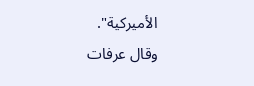الأميركية".
وقال عرفات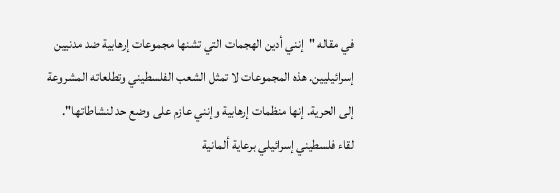في مقاله "إنني أدين الهجمات التي تشنها مجموعات إرهابية ضد مدنيين إسرائيليين. هذه المجموعات لا تمثل الشعب الفلسطيني وتطلعاته المشروعة إلى الحرية. إنها منظمات إرهابية وإنني عازم على وضع حد لنشاطاتها".
لقاء فلسطيني إسرائيلي برعاية ألمانية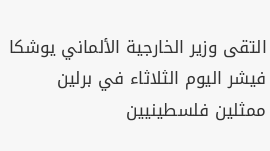التقى وزير الخارجية الألماني يوشكا فيشر اليوم الثلاثاء في برلين ممثلين فلسطينيين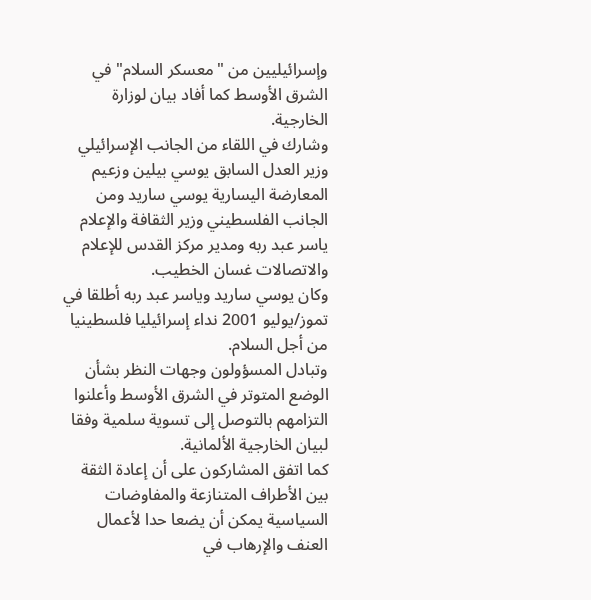وإسرائيليين من "معسكر السلام" في الشرق الأوسط كما أفاد بيان لوزارة الخارجية.
وشارك في اللقاء من الجانب الإسرائيلي وزير العدل السابق يوسي بيلين وزعيم المعارضة اليسارية يوسي ساريد ومن الجانب الفلسطيني وزير الثقافة والإعلام ياسر عبد ربه ومدير مركز القدس للإعلام والاتصالات غسان الخطيب.
وكان يوسي ساريد وياسر عبد ربه أطلقا في تموز/يوليو 2001 نداء إسرائيليا فلسطينيا من أجل السلام.
وتبادل المسؤولون وجهات النظر بشأن الوضع المتوتر في الشرق الأوسط وأعلنوا التزامهم بالتوصل إلى تسوية سلمية وفقا لبيان الخارجية الألمانية.
كما اتفق المشاركون على أن إعادة الثقة بين الأطراف المتنازعة والمفاوضات السياسية يمكن أن يضعا حدا لأعمال العنف والإرهاب في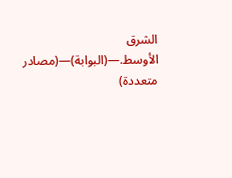الشرق الأوسط.—(البوابة)—(مصادر متعددة)